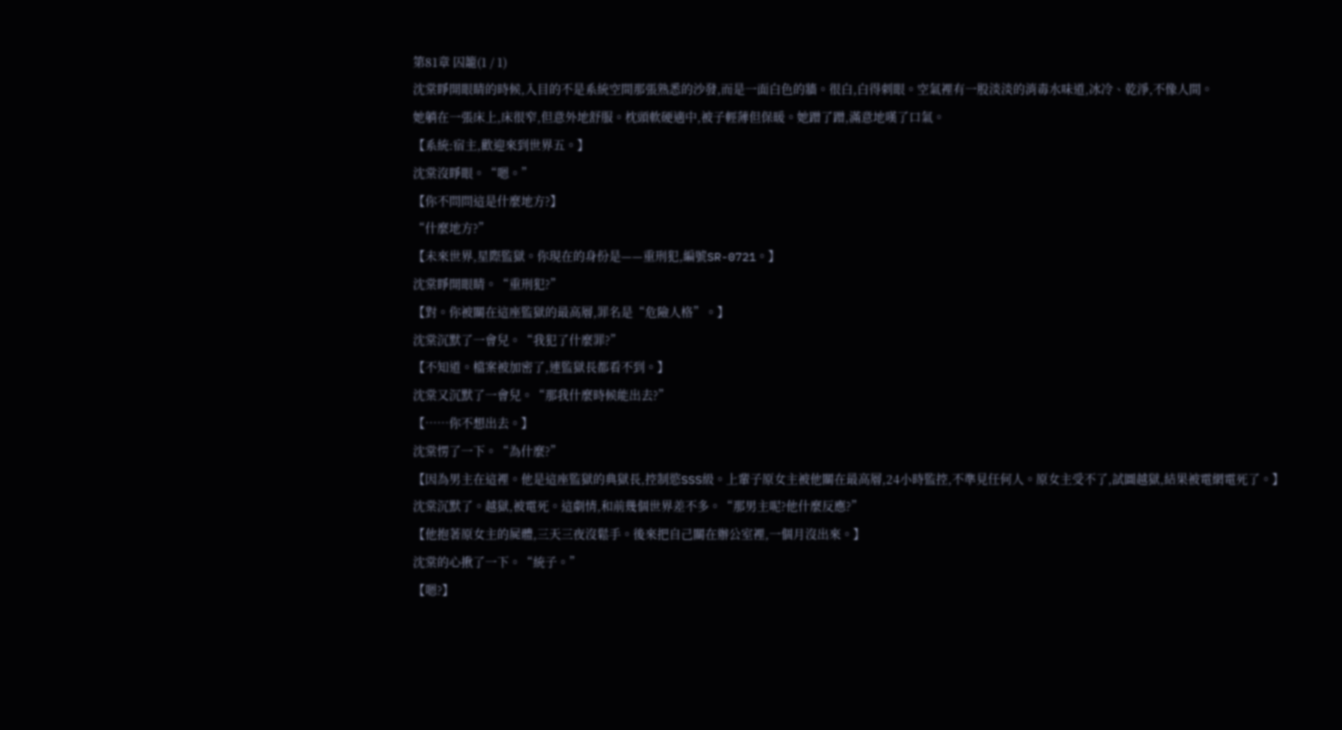第81章 囚籠(1 / 1)
沈棠睜開眼睛的時候,入目的不是系統空間那張熟悉的沙發,而是一面白色的牆。很白,白得刺眼。空氣裡有一股淡淡的消毒水味道,冰冷、乾淨,不像人間。
她躺在一張床上,床很窄,但意外地舒服。枕頭軟硬適中,被子輕薄但保暖。她蹭了蹭,滿意地嘆了口氣。
【系統:宿主,歡迎來到世界五。】
沈棠沒睜眼。“嗯。”
【你不問問這是什麼地方?】
“什麼地方?”
【未來世界,星際監獄。你現在的身份是——重刑犯,編號SR-0721。】
沈棠睜開眼睛。“重刑犯?”
【對。你被關在這座監獄的最高層,罪名是“危險人格”。】
沈棠沉默了一會兒。“我犯了什麼罪?”
【不知道。檔案被加密了,連監獄長都看不到。】
沈棠又沉默了一會兒。“那我什麼時候能出去?”
【……你不想出去。】
沈棠愣了一下。“為什麼?”
【因為男主在這裡。他是這座監獄的典獄長,控制慾SSS級。上輩子原女主被他關在最高層,24小時監控,不準見任何人。原女主受不了,試圖越獄,結果被電網電死了。】
沈棠沉默了。越獄,被電死。這劇情,和前幾個世界差不多。“那男主呢?他什麼反應?”
【他抱著原女主的屍體,三天三夜沒鬆手。後來把自己關在辦公室裡,一個月沒出來。】
沈棠的心揪了一下。“統子。”
【嗯?】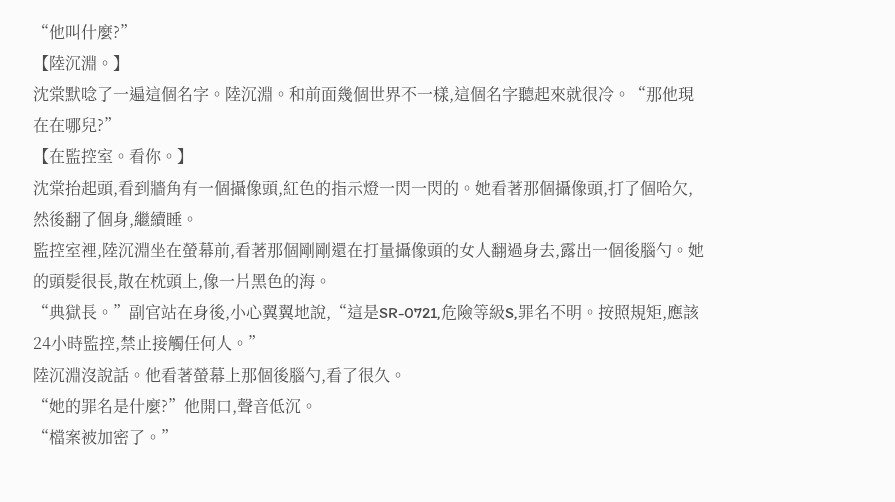“他叫什麼?”
【陸沉淵。】
沈棠默唸了一遍這個名字。陸沉淵。和前面幾個世界不一樣,這個名字聽起來就很冷。“那他現在在哪兒?”
【在監控室。看你。】
沈棠抬起頭,看到牆角有一個攝像頭,紅色的指示燈一閃一閃的。她看著那個攝像頭,打了個哈欠,然後翻了個身,繼續睡。
監控室裡,陸沉淵坐在螢幕前,看著那個剛剛還在打量攝像頭的女人翻過身去,露出一個後腦勺。她的頭髮很長,散在枕頭上,像一片黑色的海。
“典獄長。”副官站在身後,小心翼翼地說,“這是SR-0721,危險等級S,罪名不明。按照規矩,應該24小時監控,禁止接觸任何人。”
陸沉淵沒說話。他看著螢幕上那個後腦勺,看了很久。
“她的罪名是什麼?”他開口,聲音低沉。
“檔案被加密了。”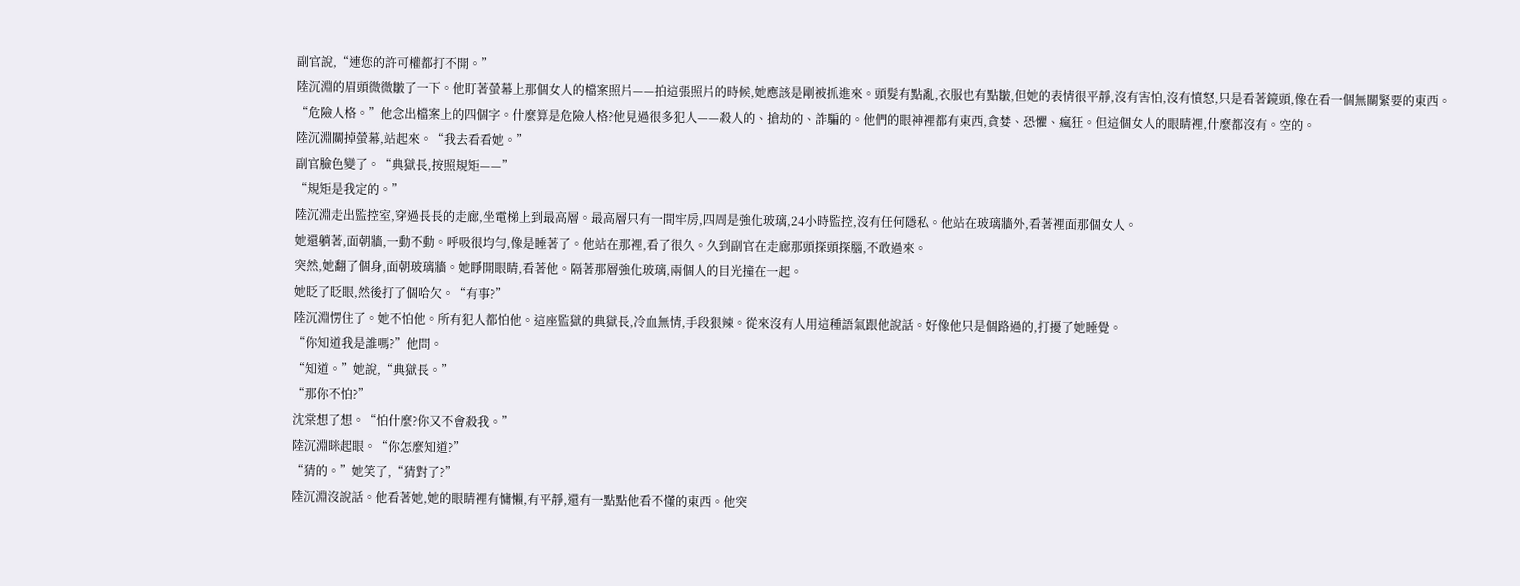副官說,“連您的許可權都打不開。”
陸沉淵的眉頭微微皺了一下。他盯著螢幕上那個女人的檔案照片——拍這張照片的時候,她應該是剛被抓進來。頭髮有點亂,衣服也有點皺,但她的表情很平靜,沒有害怕,沒有憤怒,只是看著鏡頭,像在看一個無關緊要的東西。
“危險人格。”他念出檔案上的四個字。什麼算是危險人格?他見過很多犯人——殺人的、搶劫的、詐騙的。他們的眼神裡都有東西,貪婪、恐懼、瘋狂。但這個女人的眼睛裡,什麼都沒有。空的。
陸沉淵關掉螢幕,站起來。“我去看看她。”
副官臉色變了。“典獄長,按照規矩——”
“規矩是我定的。”
陸沉淵走出監控室,穿過長長的走廊,坐電梯上到最高層。最高層只有一間牢房,四周是強化玻璃,24小時監控,沒有任何隱私。他站在玻璃牆外,看著裡面那個女人。
她還躺著,面朝牆,一動不動。呼吸很均勻,像是睡著了。他站在那裡,看了很久。久到副官在走廊那頭探頭探腦,不敢過來。
突然,她翻了個身,面朝玻璃牆。她睜開眼睛,看著他。隔著那層強化玻璃,兩個人的目光撞在一起。
她眨了眨眼,然後打了個哈欠。“有事?”
陸沉淵愣住了。她不怕他。所有犯人都怕他。這座監獄的典獄長,冷血無情,手段狠辣。從來沒有人用這種語氣跟他說話。好像他只是個路過的,打擾了她睡覺。
“你知道我是誰嗎?”他問。
“知道。”她說,“典獄長。”
“那你不怕?”
沈棠想了想。“怕什麼?你又不會殺我。”
陸沉淵眯起眼。“你怎麼知道?”
“猜的。”她笑了,“猜對了?”
陸沉淵沒說話。他看著她,她的眼睛裡有慵懶,有平靜,還有一點點他看不懂的東西。他突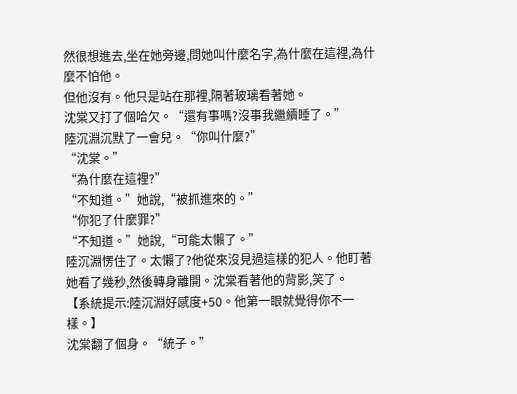然很想進去,坐在她旁邊,問她叫什麼名字,為什麼在這裡,為什麼不怕他。
但他沒有。他只是站在那裡,隔著玻璃看著她。
沈棠又打了個哈欠。“還有事嗎?沒事我繼續睡了。”
陸沉淵沉默了一會兒。“你叫什麼?”
“沈棠。”
“為什麼在這裡?”
“不知道。”她說,“被抓進來的。”
“你犯了什麼罪?”
“不知道。”她說,“可能太懶了。”
陸沉淵愣住了。太懶了?他從來沒見過這樣的犯人。他盯著她看了幾秒,然後轉身離開。沈棠看著他的背影,笑了。
【系統提示:陸沉淵好感度+50。他第一眼就覺得你不一樣。】
沈棠翻了個身。“統子。”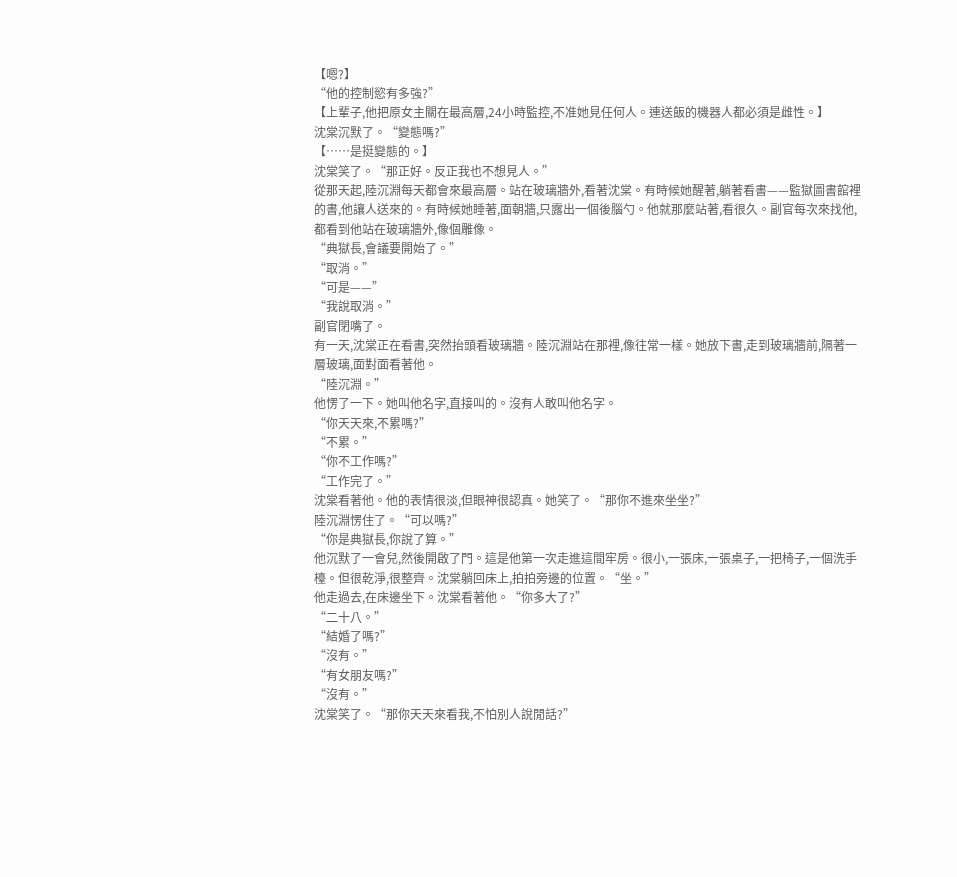【嗯?】
“他的控制慾有多強?”
【上輩子,他把原女主關在最高層,24小時監控,不准她見任何人。連送飯的機器人都必須是雌性。】
沈棠沉默了。“變態嗎?”
【……是挺變態的。】
沈棠笑了。“那正好。反正我也不想見人。”
從那天起,陸沉淵每天都會來最高層。站在玻璃牆外,看著沈棠。有時候她醒著,躺著看書——監獄圖書館裡的書,他讓人送來的。有時候她睡著,面朝牆,只露出一個後腦勺。他就那麼站著,看很久。副官每次來找他,都看到他站在玻璃牆外,像個雕像。
“典獄長,會議要開始了。”
“取消。”
“可是——”
“我說取消。”
副官閉嘴了。
有一天,沈棠正在看書,突然抬頭看玻璃牆。陸沉淵站在那裡,像往常一樣。她放下書,走到玻璃牆前,隔著一層玻璃,面對面看著他。
“陸沉淵。”
他愣了一下。她叫他名字,直接叫的。沒有人敢叫他名字。
“你天天來,不累嗎?”
“不累。”
“你不工作嗎?”
“工作完了。”
沈棠看著他。他的表情很淡,但眼神很認真。她笑了。“那你不進來坐坐?”
陸沉淵愣住了。“可以嗎?”
“你是典獄長,你說了算。”
他沉默了一會兒,然後開啟了門。這是他第一次走進這間牢房。很小,一張床,一張桌子,一把椅子,一個洗手檯。但很乾淨,很整齊。沈棠躺回床上,拍拍旁邊的位置。“坐。”
他走過去,在床邊坐下。沈棠看著他。“你多大了?”
“二十八。”
“結婚了嗎?”
“沒有。”
“有女朋友嗎?”
“沒有。”
沈棠笑了。“那你天天來看我,不怕別人說閒話?”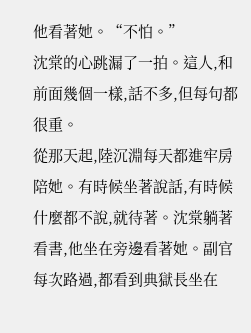他看著她。“不怕。”
沈棠的心跳漏了一拍。這人,和前面幾個一樣,話不多,但每句都很重。
從那天起,陸沉淵每天都進牢房陪她。有時候坐著說話,有時候什麼都不說,就待著。沈棠躺著看書,他坐在旁邊看著她。副官每次路過,都看到典獄長坐在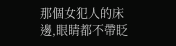那個女犯人的床邊,眼睛都不帶眨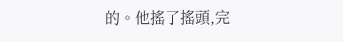的。他搖了搖頭,完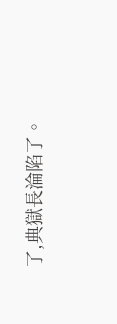了,典獄長淪陷了。